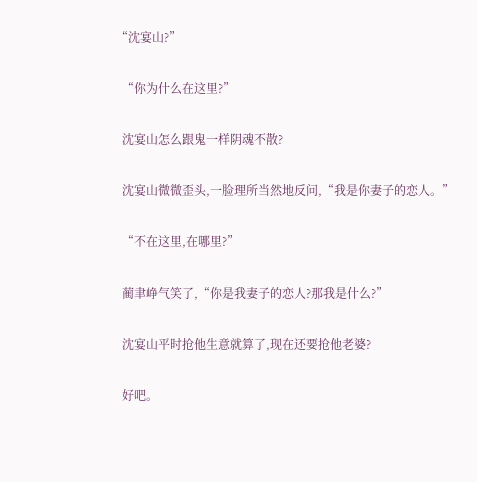“沈宴山?”

  “你为什么在这里?”

  沈宴山怎么跟鬼一样阴魂不散?

  沈宴山微微歪头,一脸理所当然地反问,“我是你妻子的恋人。”

  “不在这里,在哪里?”

  蔺聿峥气笑了,“你是我妻子的恋人?那我是什么?”

  沈宴山平时抢他生意就算了,现在还要抢他老婆?

  好吧。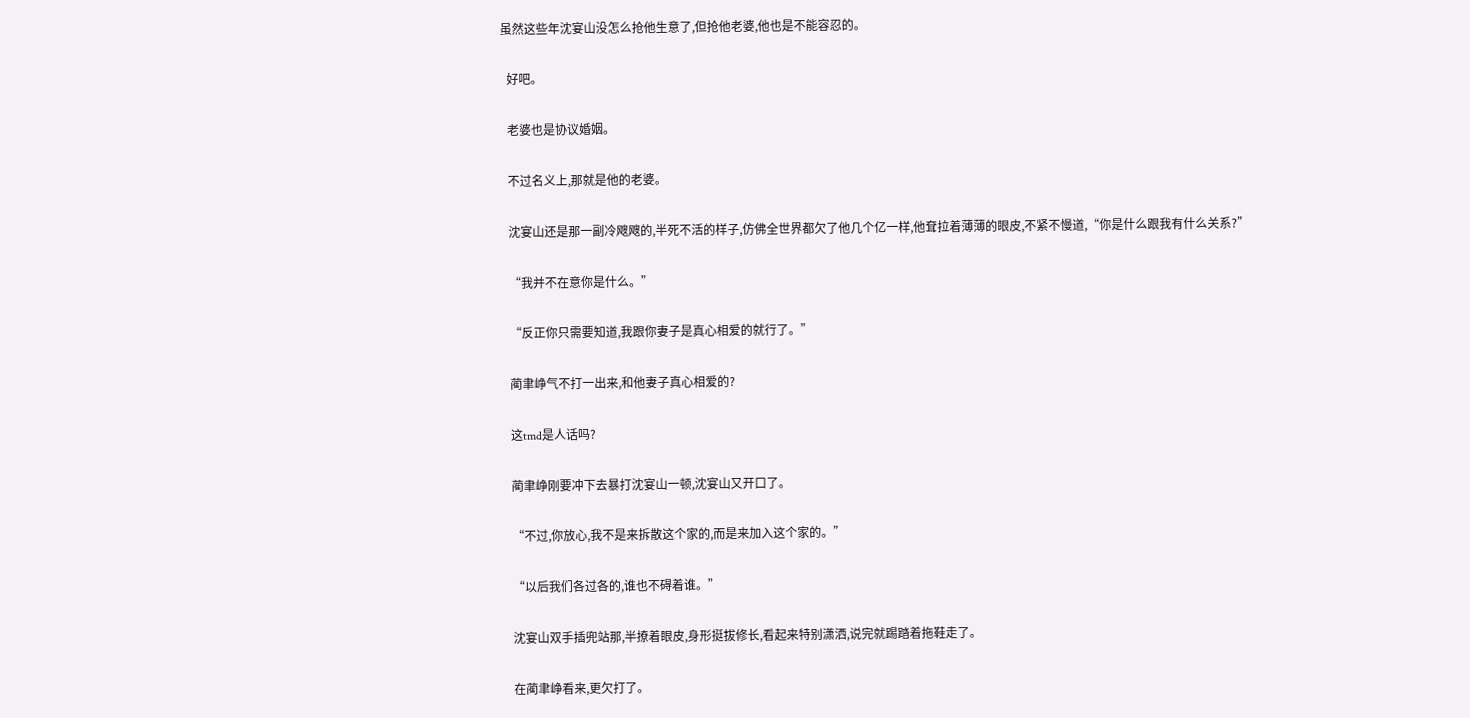虽然这些年沈宴山没怎么抢他生意了,但抢他老婆,他也是不能容忍的。

  好吧。

  老婆也是协议婚姻。

  不过名义上,那就是他的老婆。

  沈宴山还是那一副冷飕飕的,半死不活的样子,仿佛全世界都欠了他几个亿一样,他耷拉着薄薄的眼皮,不紧不慢道,“你是什么跟我有什么关系?”

  “我并不在意你是什么。”

  “反正你只需要知道,我跟你妻子是真心相爱的就行了。”

  蔺聿峥气不打一出来,和他妻子真心相爱的?

  这tmd是人话吗?

  蔺聿峥刚要冲下去暴打沈宴山一顿,沈宴山又开口了。

  “不过,你放心,我不是来拆散这个家的,而是来加入这个家的。”

  “以后我们各过各的,谁也不碍着谁。”

  沈宴山双手插兜站那,半撩着眼皮,身形挺拔修长,看起来特别潇洒,说完就踢踏着拖鞋走了。

  在蔺聿峥看来,更欠打了。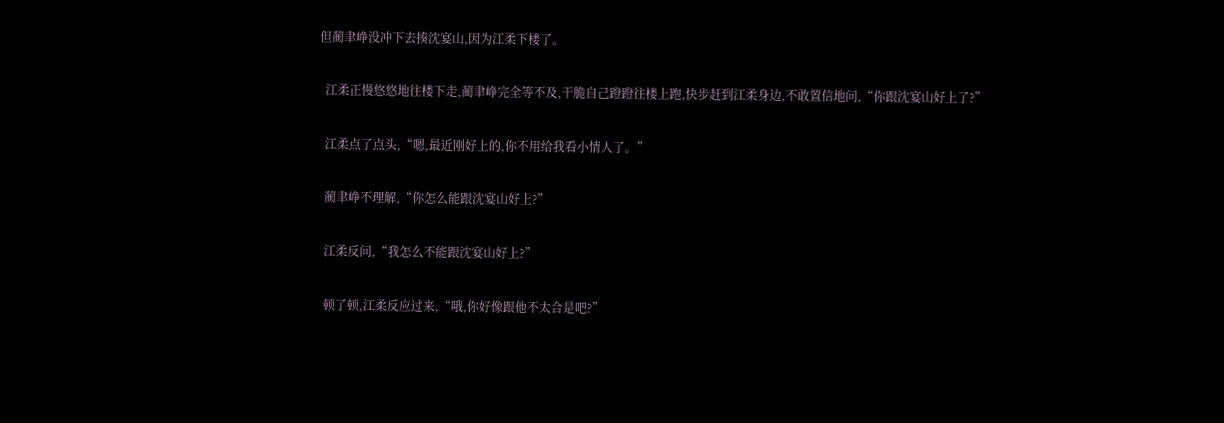但蔺聿峥没冲下去揍沈宴山,因为江柔下楼了。

  江柔正慢悠悠地往楼下走,蔺聿峥完全等不及,干脆自己蹬蹬往楼上跑,快步赶到江柔身边,不敢置信地问,“你跟沈宴山好上了?”

  江柔点了点头,“嗯,最近刚好上的,你不用给我看小情人了。”

  蔺聿峥不理解,“你怎么能跟沈宴山好上?”

  江柔反问,“我怎么不能跟沈宴山好上?”

  顿了顿,江柔反应过来,“哦,你好像跟他不太合是吧?”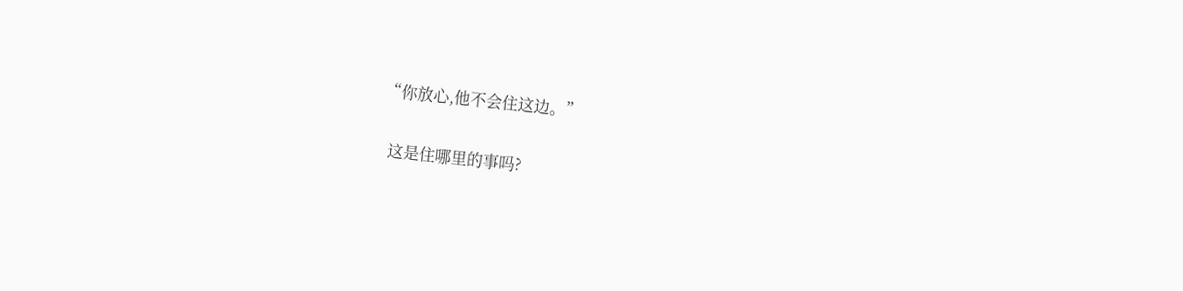“你放心,他不会住这边。”

  这是住哪里的事吗?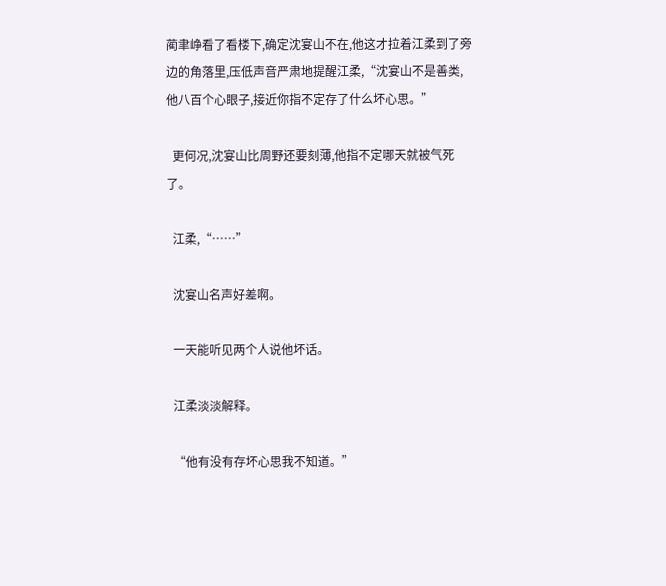蔺聿峥看了看楼下,确定沈宴山不在,他这才拉着江柔到了旁边的角落里,压低声音严肃地提醒江柔,“沈宴山不是善类,他八百个心眼子,接近你指不定存了什么坏心思。”

  更何况,沈宴山比周野还要刻薄,他指不定哪天就被气死了。

  江柔,“……”

  沈宴山名声好差啊。

  一天能听见两个人说他坏话。

  江柔淡淡解释。

  “他有没有存坏心思我不知道。”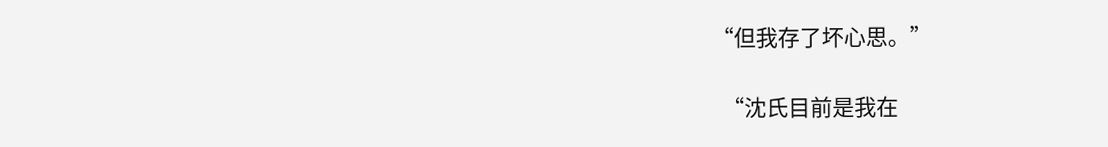“但我存了坏心思。”

  “沈氏目前是我在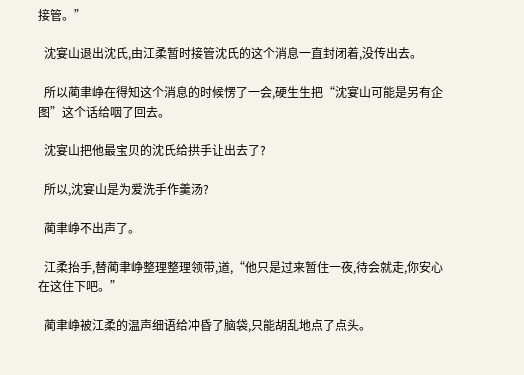接管。”

  沈宴山退出沈氏,由江柔暂时接管沈氏的这个消息一直封闭着,没传出去。

  所以蔺聿峥在得知这个消息的时候愣了一会,硬生生把“沈宴山可能是另有企图”这个话给咽了回去。

  沈宴山把他最宝贝的沈氏给拱手让出去了?

  所以,沈宴山是为爱洗手作羹汤?

  蔺聿峥不出声了。

  江柔抬手,替蔺聿峥整理整理领带,道,“他只是过来暂住一夜,待会就走,你安心在这住下吧。”

  蔺聿峥被江柔的温声细语给冲昏了脑袋,只能胡乱地点了点头。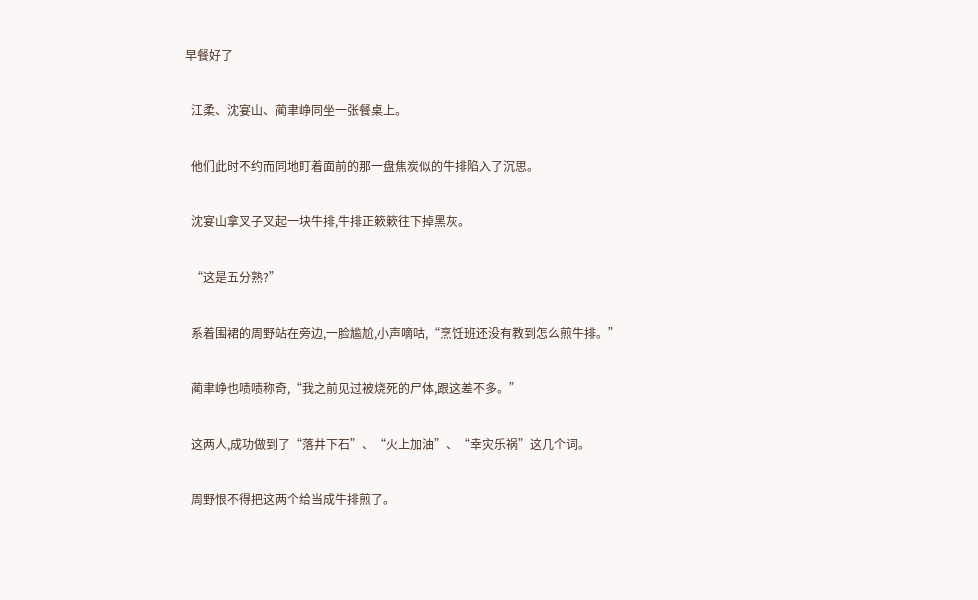早餐好了

  江柔、沈宴山、蔺聿峥同坐一张餐桌上。

  他们此时不约而同地盯着面前的那一盘焦炭似的牛排陷入了沉思。

  沈宴山拿叉子叉起一块牛排,牛排正簌簌往下掉黑灰。

  “这是五分熟?”

  系着围裙的周野站在旁边,一脸尴尬,小声嘀咕,“烹饪班还没有教到怎么煎牛排。”

  蔺聿峥也啧啧称奇,“我之前见过被烧死的尸体,跟这差不多。”

  这两人,成功做到了“落井下石”、“火上加油”、“幸灾乐祸”这几个词。

  周野恨不得把这两个给当成牛排煎了。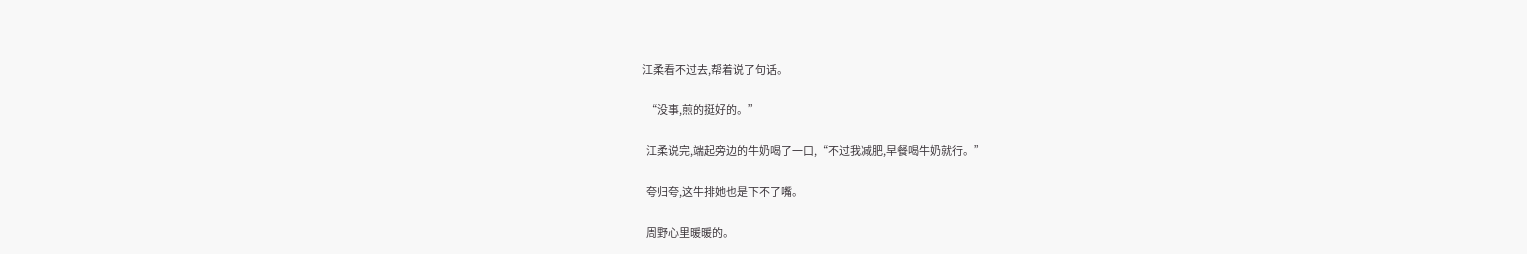江柔看不过去,帮着说了句话。

  “没事,煎的挺好的。”

  江柔说完,端起旁边的牛奶喝了一口,“不过我减肥,早餐喝牛奶就行。”

  夸归夸,这牛排她也是下不了嘴。

  周野心里暖暖的。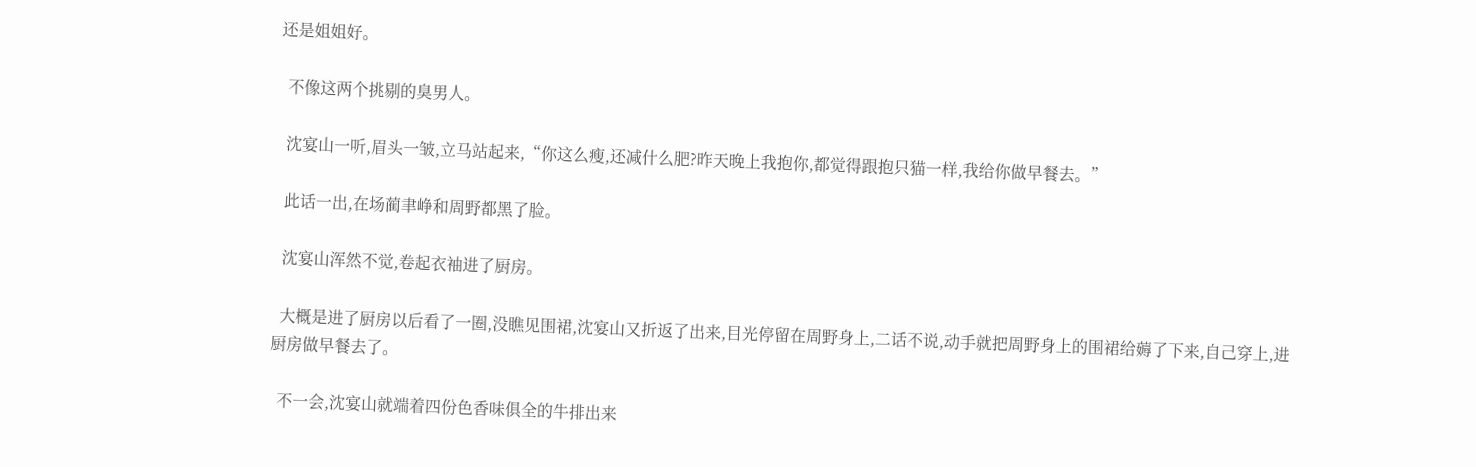还是姐姐好。

  不像这两个挑剔的臭男人。

  沈宴山一听,眉头一皱,立马站起来,“你这么瘦,还减什么肥?昨天晚上我抱你,都觉得跟抱只猫一样,我给你做早餐去。”

  此话一出,在场蔺聿峥和周野都黑了脸。

  沈宴山浑然不觉,卷起衣袖进了厨房。

  大概是进了厨房以后看了一圈,没瞧见围裙,沈宴山又折返了出来,目光停留在周野身上,二话不说,动手就把周野身上的围裙给薅了下来,自己穿上,进厨房做早餐去了。

  不一会,沈宴山就端着四份色香味俱全的牛排出来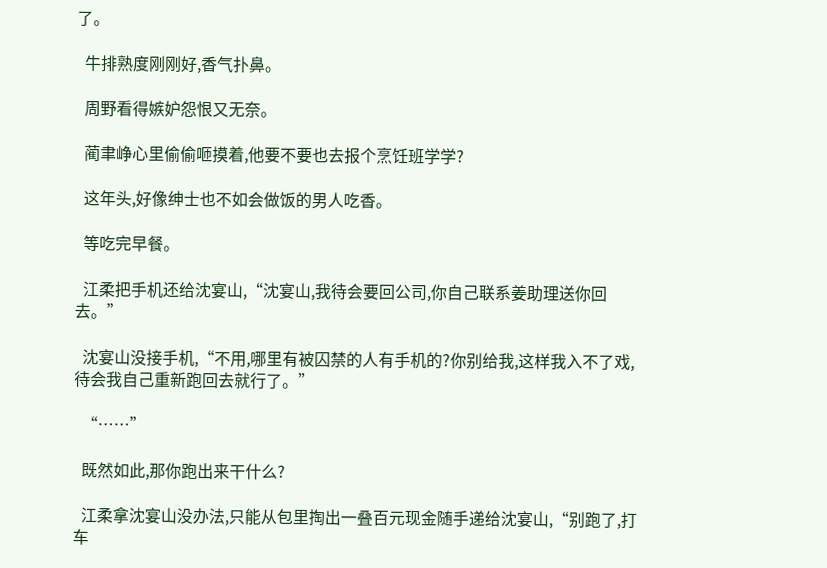了。

  牛排熟度刚刚好,香气扑鼻。

  周野看得嫉妒怨恨又无奈。

  蔺聿峥心里偷偷咂摸着,他要不要也去报个烹饪班学学?

  这年头,好像绅士也不如会做饭的男人吃香。

  等吃完早餐。

  江柔把手机还给沈宴山,“沈宴山,我待会要回公司,你自己联系姜助理送你回去。”

  沈宴山没接手机,“不用,哪里有被囚禁的人有手机的?你别给我,这样我入不了戏,待会我自己重新跑回去就行了。”

  “……”

  既然如此,那你跑出来干什么?

  江柔拿沈宴山没办法,只能从包里掏出一叠百元现金随手递给沈宴山,“别跑了,打车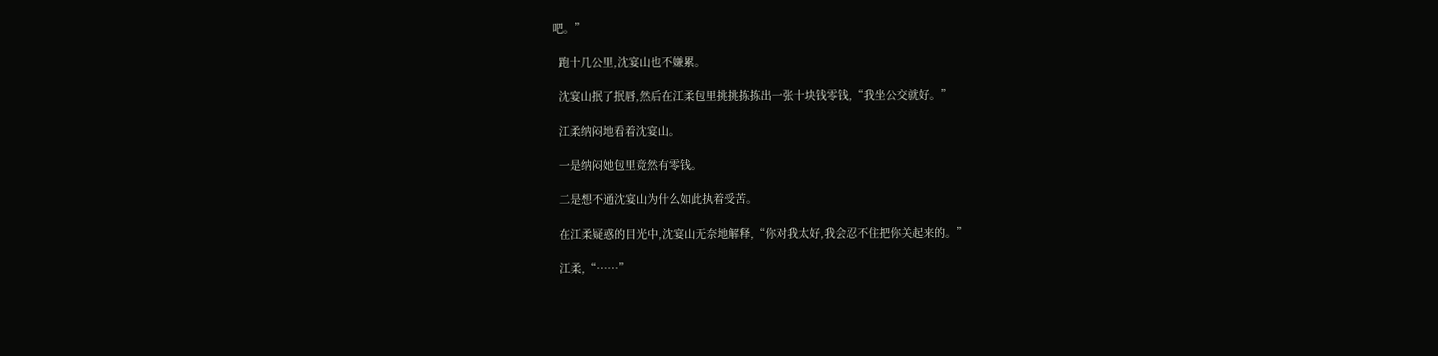吧。”

  跑十几公里,沈宴山也不嫌累。

  沈宴山抿了抿唇,然后在江柔包里挑挑拣拣出一张十块钱零钱,“我坐公交就好。”

  江柔纳闷地看着沈宴山。

  一是纳闷她包里竟然有零钱。

  二是想不通沈宴山为什么如此执着受苦。

  在江柔疑惑的目光中,沈宴山无奈地解释,“你对我太好,我会忍不住把你关起来的。”

  江柔,“……”